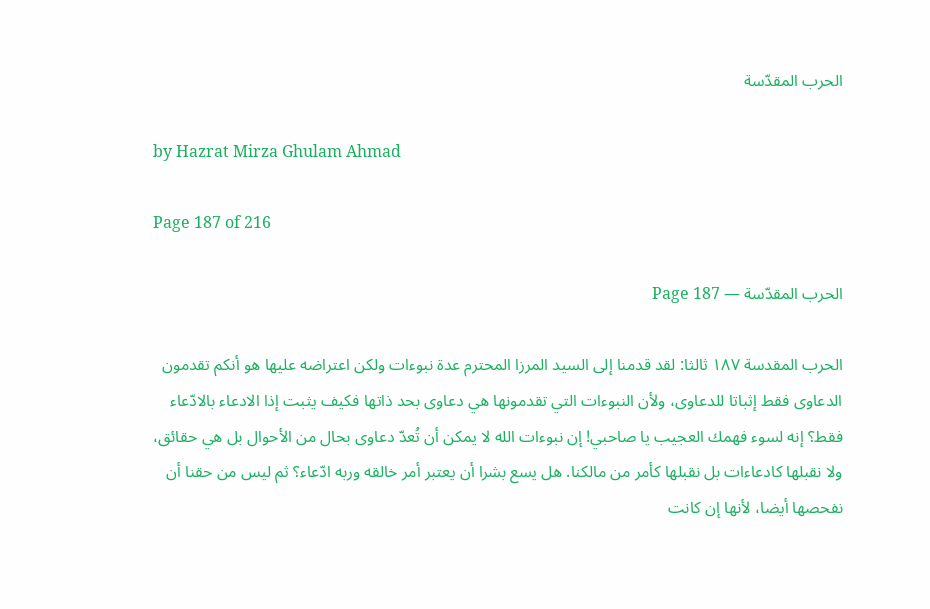الحرب المقدّسة

by Hazrat Mirza Ghulam Ahmad

Page 187 of 216

الحرب المقدّسة — Page 187

الحرب المقدسة ۱۸۷ ثالثا: لقد قدمنا إلى السيد المرزا المحترم عدة نبوءات ولكن اعتراضه عليها هو أنكم تقدمون الدعاوى فقط إثباتا للدعاوى، ولأن النبوءات التي تقدمونها هي دعاوى بحد ذاتها فكيف يثبت إذا الادعاء بالادّعاء فقط؟ إنه لسوء فهمك العجيب يا صاحبي! إن نبوءات الله لا يمكن أن تُعدّ دعاوى بحال من الأحوال بل هي حقائق، ولا نقبلها كادعاءات بل نقبلها كأمر من مالكنا. هل يسع بشرا أن يعتبر أمر خالقه وربه ادّعاء؟ ثم ليس من حقنا أن نفحصها أيضا، لأنها إن كانت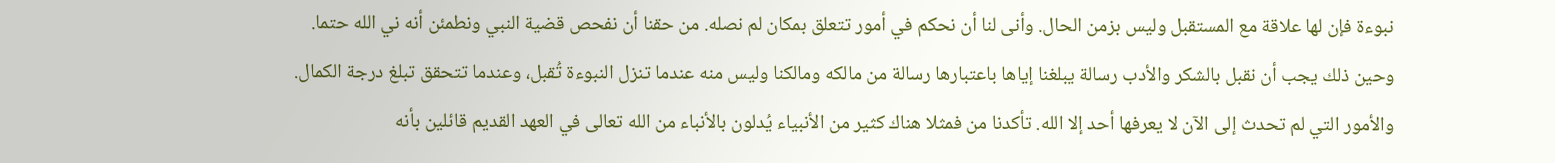نبوءة فإن لها علاقة مع المستقبل وليس بزمن الحال. وأنى لنا أن نحكم في أمور تتعلق بمكان لم نصله. من حقنا أن نفحص قضية النبي ونطمئن أنه ني الله حتما. وحين ذلك يجب أن نقبل بالشكر والأدب رسالة يبلغنا إياها باعتبارها رسالة من مالكه ومالكنا وليس منه عندما تنزل النبوءة تُقبل، وعندما تتحقق تبلغ درجة الكمال. والأمور التي لم تحدث إلى الآن لا يعرفها أحد إلا الله. تأكدنا من فمثلا هناك كثير من الأنبياء يُدلون بالأنباء من الله تعالى في العهد القديم قائلين بأنه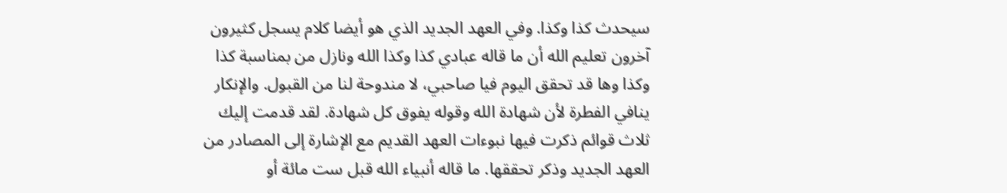سيحدث كذا وكذا. وفي العهد الجديد الذي هو أيضا كلام يسجل كثيرون آخرون تعليم الله أن ما قاله عبادي كذا وكذا الله ونازل من بمناسبة كذا وكذا وها قد تحقق اليوم فيا صاحبي، لا مندوحة لنا من القبول. والإنكار ينافي الفطرة لأن شهادة الله وقوله يفوق كل شهادة. لقد قدمت إليك ثلاث قوائم ذكرت فيها نبوءات العهد القديم مع الإشارة إلى المصادر من العهد الجديد وذكر تحققها. ما قاله أنبياء الله قبل ست مائة أو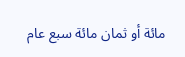مائة أو ثمان مائة سبع عام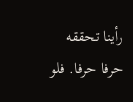رأينا تحققه حرفا حرفا. فلو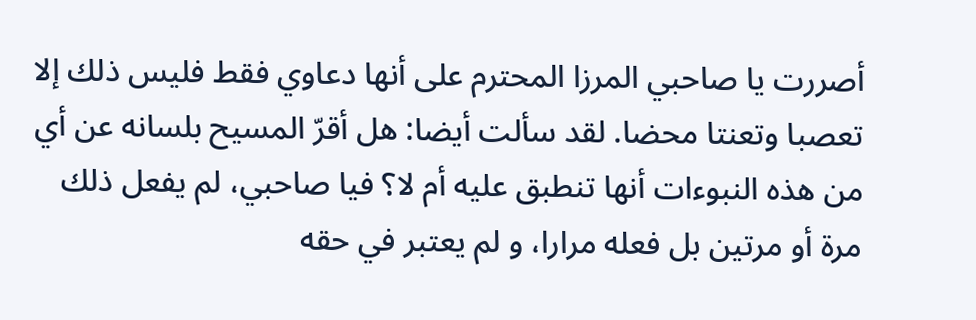أصررت يا صاحبي المرزا المحترم على أنها دعاوي فقط فليس ذلك إلا تعصبا وتعنتا محضا. لقد سألت أيضا: هل أقرّ المسيح بلسانه عن أي من هذه النبوءات أنها تنطبق عليه أم لا؟ فيا صاحبي، لم يفعل ذلك مرة أو مرتين بل فعله مرارا، و لم يعتبر في حقه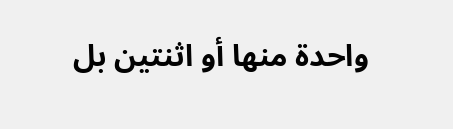واحدة منها أو اثنتين بل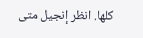كلها. انظر إنجيل متى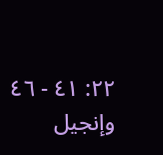٢٢: ٤١ - ٤٦ وإنجيل